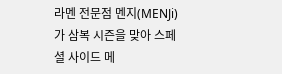라멘 전문점 멘지(MENJi)가 삼복 시즌을 맞아 스페셜 사이드 메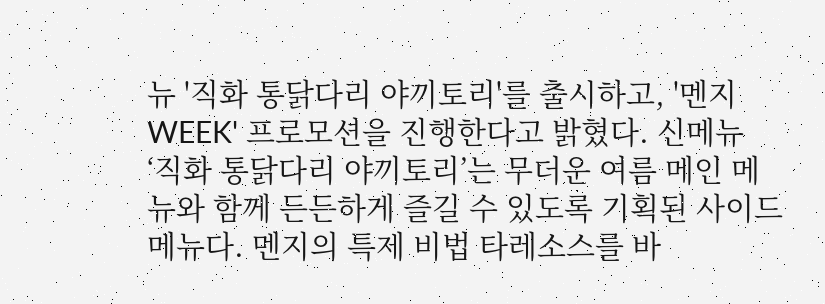뉴 '직화 통닭다리 야끼토리'를 출시하고, '멘지 WEEK' 프로모션을 진행한다고 밝혔다. 신메뉴 ‘직화 통닭다리 야끼토리’는 무더운 여름 메인 메뉴와 함께 든든하게 즐길 수 있도록 기획된 사이드 메뉴다. 멘지의 특제 비법 타레소스를 바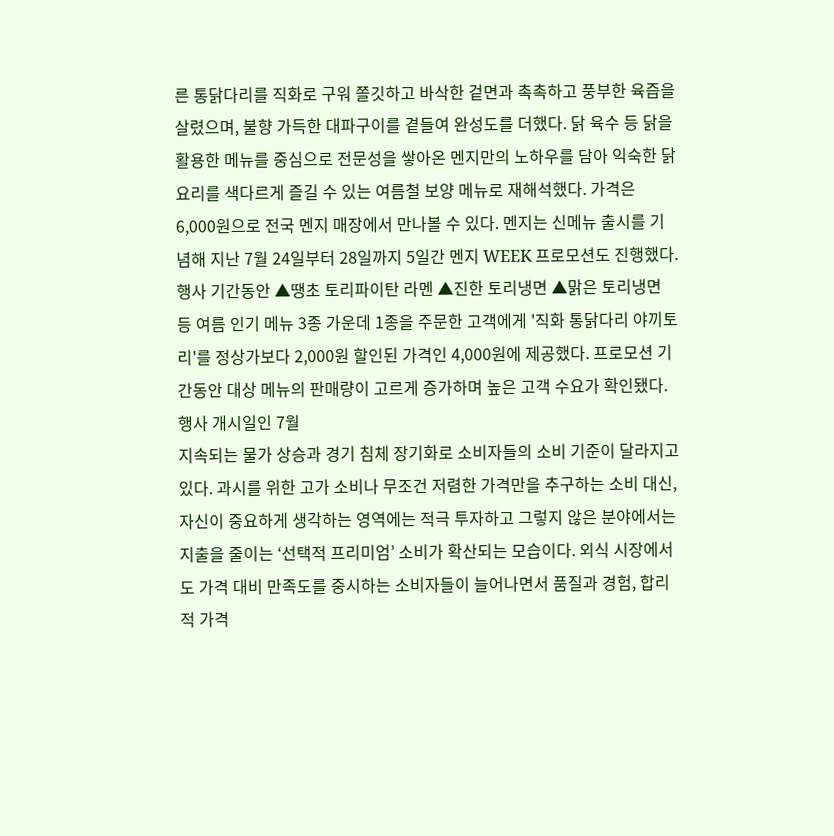른 통닭다리를 직화로 구워 쫄깃하고 바삭한 겉면과 촉촉하고 풍부한 육즙을 살렸으며, 불향 가득한 대파구이를 곁들여 완성도를 더했다. 닭 육수 등 닭을 활용한 메뉴를 중심으로 전문성을 쌓아온 멘지만의 노하우를 담아 익숙한 닭 요리를 색다르게 즐길 수 있는 여름철 보양 메뉴로 재해석했다. 가격은 6,000원으로 전국 멘지 매장에서 만나볼 수 있다. 멘지는 신메뉴 출시를 기념해 지난 7월 24일부터 28일까지 5일간 멘지 WEEK 프로모션도 진행했다. 행사 기간동안 ▲땡초 토리파이탄 라멘 ▲진한 토리냉면 ▲맑은 토리냉면 등 여름 인기 메뉴 3종 가운데 1종을 주문한 고객에게 '직화 통닭다리 야끼토리'를 정상가보다 2,000원 할인된 가격인 4,000원에 제공했다. 프로모션 기간동안 대상 메뉴의 판매량이 고르게 증가하며 높은 고객 수요가 확인됐다. 행사 개시일인 7월
지속되는 물가 상승과 경기 침체 장기화로 소비자들의 소비 기준이 달라지고 있다. 과시를 위한 고가 소비나 무조건 저렴한 가격만을 추구하는 소비 대신, 자신이 중요하게 생각하는 영역에는 적극 투자하고 그렇지 않은 분야에서는 지출을 줄이는 ‘선택적 프리미엄’ 소비가 확산되는 모습이다. 외식 시장에서도 가격 대비 만족도를 중시하는 소비자들이 늘어나면서 품질과 경험, 합리적 가격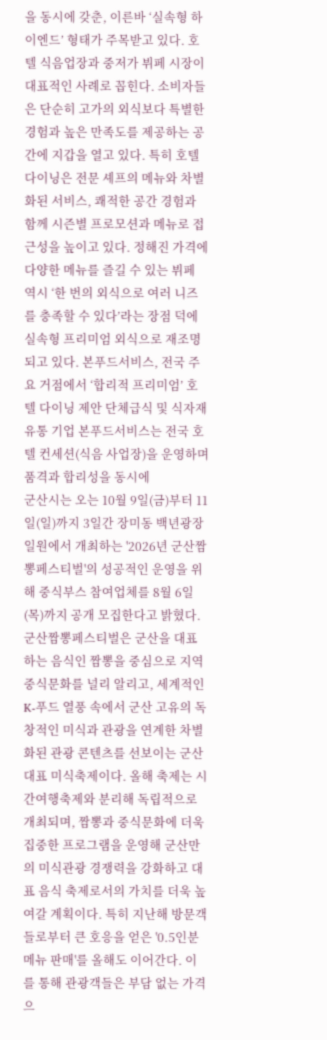을 동시에 갖춘, 이른바 ‘실속형 하이엔드’ 형태가 주목받고 있다. 호텔 식음업장과 중저가 뷔페 시장이 대표적인 사례로 꼽힌다. 소비자들은 단순히 고가의 외식보다 특별한 경험과 높은 만족도를 제공하는 공간에 지갑을 열고 있다. 특히 호텔 다이닝은 전문 셰프의 메뉴와 차별화된 서비스, 쾌적한 공간 경험과 함께 시즌별 프로모션과 메뉴로 접근성을 높이고 있다. 정해진 가격에 다양한 메뉴를 즐길 수 있는 뷔페 역시 ‘한 번의 외식으로 여러 니즈를 충족할 수 있다’라는 장점 덕에 실속형 프리미엄 외식으로 재조명되고 있다. 본푸드서비스, 전국 주요 거점에서 ‘합리적 프리미엄’ 호텔 다이닝 제안 단체급식 및 식자재 유통 기업 본푸드서비스는 전국 호텔 컨세션(식음 사업장)을 운영하며 품격과 합리성을 동시에
군산시는 오는 10월 9일(금)부터 11일(일)까지 3일간 장미동 백년광장 일원에서 개최하는 '2026년 군산짬뽕페스티벌'의 성공적인 운영을 위해 중식부스 참여업체를 8월 6일(목)까지 공개 모집한다고 밝혔다. 군산짬뽕페스티벌은 군산을 대표하는 음식인 짬뽕을 중심으로 지역 중식문화를 널리 알리고, 세계적인 K-푸드 열풍 속에서 군산 고유의 독창적인 미식과 관광을 연계한 차별화된 관광 콘텐츠를 선보이는 군산 대표 미식축제이다. 올해 축제는 시간여행축제와 분리해 독립적으로 개최되며, 짬뽕과 중식문화에 더욱 집중한 프로그램을 운영해 군산만의 미식관광 경쟁력을 강화하고 대표 음식 축제로서의 가치를 더욱 높여갈 계획이다. 특히 지난해 방문객들로부터 큰 호응을 얻은 '0.5인분 메뉴 판매'를 올해도 이어간다. 이를 통해 관광객들은 부담 없는 가격으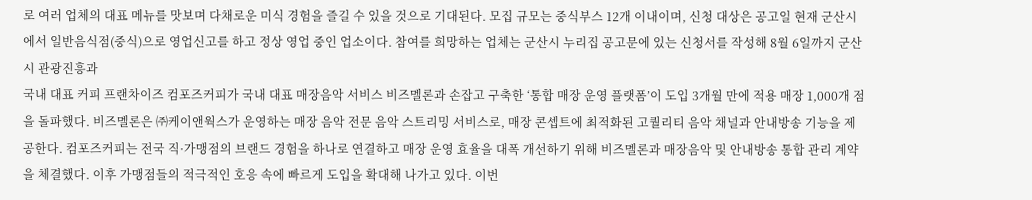로 여러 업체의 대표 메뉴를 맛보며 다채로운 미식 경험을 즐길 수 있을 것으로 기대된다. 모집 규모는 중식부스 12개 이내이며, 신청 대상은 공고일 현재 군산시에서 일반음식점(중식)으로 영업신고를 하고 정상 영업 중인 업소이다. 참여를 희망하는 업체는 군산시 누리집 공고문에 있는 신청서를 작성해 8월 6일까지 군산시 관광진흥과
국내 대표 커피 프랜차이즈 컴포즈커피가 국내 대표 매장음악 서비스 비즈멜론과 손잡고 구축한 ‘통합 매장 운영 플랫폼’이 도입 3개월 만에 적용 매장 1,000개 점을 돌파했다. 비즈멜론은 ㈜케이앤웍스가 운영하는 매장 음악 전문 음악 스트리밍 서비스로, 매장 콘셉트에 최적화된 고퀄리티 음악 채널과 안내방송 기능을 제공한다. 컴포즈커피는 전국 직·가맹점의 브랜드 경험을 하나로 연결하고 매장 운영 효율을 대폭 개선하기 위해 비즈멜론과 매장음악 및 안내방송 통합 관리 계약을 체결했다. 이후 가맹점들의 적극적인 호응 속에 빠르게 도입을 확대해 나가고 있다. 이번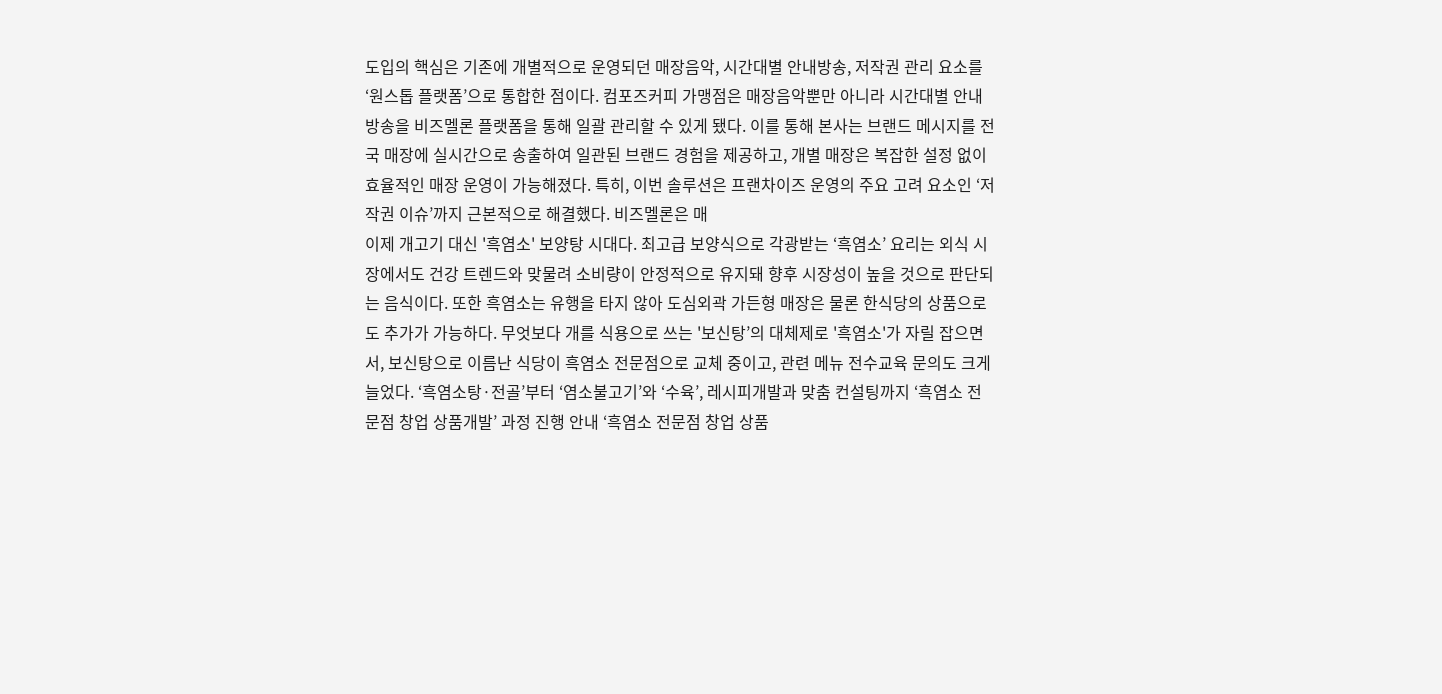도입의 핵심은 기존에 개별적으로 운영되던 매장음악, 시간대별 안내방송, 저작권 관리 요소를 ‘원스톱 플랫폼’으로 통합한 점이다. 컴포즈커피 가맹점은 매장음악뿐만 아니라 시간대별 안내방송을 비즈멜론 플랫폼을 통해 일괄 관리할 수 있게 됐다. 이를 통해 본사는 브랜드 메시지를 전국 매장에 실시간으로 송출하여 일관된 브랜드 경험을 제공하고, 개별 매장은 복잡한 설정 없이 효율적인 매장 운영이 가능해졌다. 특히, 이번 솔루션은 프랜차이즈 운영의 주요 고려 요소인 ‘저작권 이슈’까지 근본적으로 해결했다. 비즈멜론은 매
이제 개고기 대신 '흑염소' 보양탕 시대다. 최고급 보양식으로 각광받는 ‘흑염소’ 요리는 외식 시장에서도 건강 트렌드와 맞물려 소비량이 안정적으로 유지돼 향후 시장성이 높을 것으로 판단되는 음식이다. 또한 흑염소는 유행을 타지 않아 도심외곽 가든형 매장은 물론 한식당의 상품으로도 추가가 가능하다. 무엇보다 개를 식용으로 쓰는 '보신탕’의 대체제로 '흑염소'가 자릴 잡으면서, 보신탕으로 이름난 식당이 흑염소 전문점으로 교체 중이고, 관련 메뉴 전수교육 문의도 크게 늘었다. ‘흑염소탕·전골’부터 ‘염소불고기’와 ‘수육’, 레시피개발과 맞춤 컨설팅까지 ‘흑염소 전문점 창업 상품개발’ 과정 진행 안내 ‘흑염소 전문점 창업 상품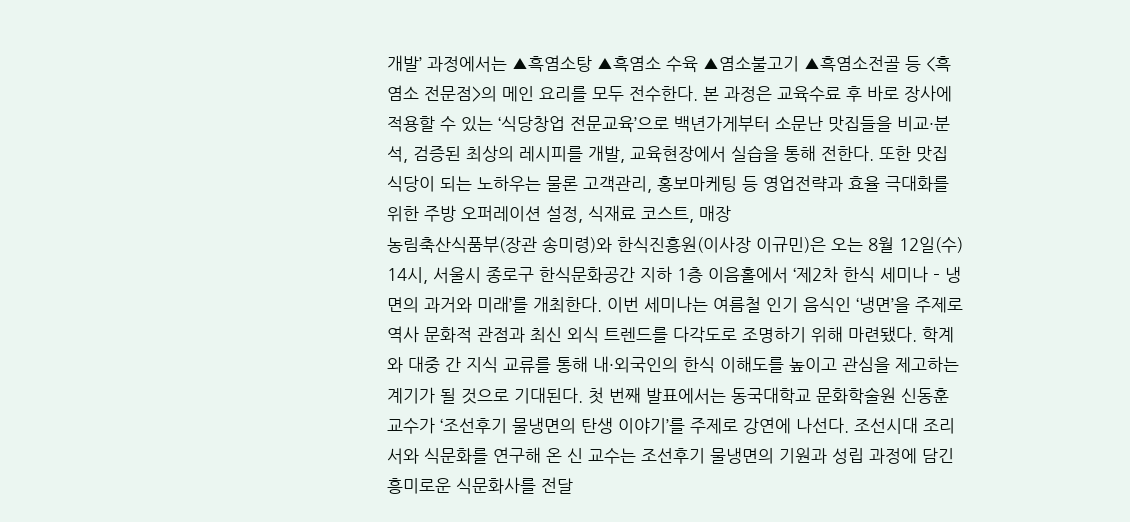개발’ 과정에서는 ▲흑염소탕 ▲흑염소 수육 ▲염소불고기 ▲흑염소전골 등 <흑염소 전문점>의 메인 요리를 모두 전수한다. 본 과정은 교육수료 후 바로 장사에 적용할 수 있는 ‘식당창업 전문교육’으로 백년가게부터 소문난 맛집들을 비교·분석, 검증된 최상의 레시피를 개발, 교육현장에서 실습을 통해 전한다. 또한 맛집식당이 되는 노하우는 물론 고객관리, 홍보마케팅 등 영업전략과 효율 극대화를 위한 주방 오퍼레이션 설정, 식재료 코스트, 매장
농림축산식품부(장관 송미령)와 한식진흥원(이사장 이규민)은 오는 8월 12일(수) 14시, 서울시 종로구 한식문화공간 지하 1층 이음홀에서 ‘제2차 한식 세미나 – 냉면의 과거와 미래’를 개최한다. 이번 세미나는 여름철 인기 음식인 ‘냉면’을 주제로 역사 문화적 관점과 최신 외식 트렌드를 다각도로 조명하기 위해 마련됐다. 학계와 대중 간 지식 교류를 통해 내·외국인의 한식 이해도를 높이고 관심을 제고하는 계기가 될 것으로 기대된다. 첫 번째 발표에서는 동국대학교 문화학술원 신동훈 교수가 ‘조선후기 물냉면의 탄생 이야기’를 주제로 강연에 나선다. 조선시대 조리서와 식문화를 연구해 온 신 교수는 조선후기 물냉면의 기원과 성립 과정에 담긴 흥미로운 식문화사를 전달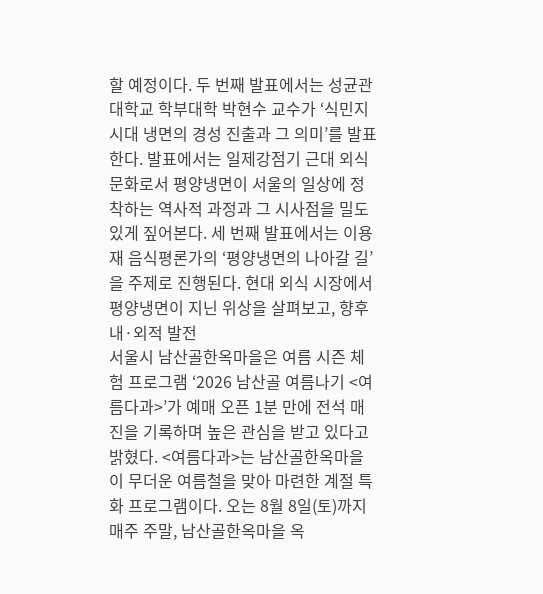할 예정이다. 두 번째 발표에서는 성균관대학교 학부대학 박현수 교수가 ‘식민지 시대 냉면의 경성 진출과 그 의미’를 발표한다. 발표에서는 일제강점기 근대 외식 문화로서 평양냉면이 서울의 일상에 정착하는 역사적 과정과 그 시사점을 밀도 있게 짚어본다. 세 번째 발표에서는 이용재 음식평론가의 ‘평양냉면의 나아갈 길’을 주제로 진행된다. 현대 외식 시장에서 평양냉면이 지닌 위상을 살펴보고, 향후 내·외적 발전
서울시 남산골한옥마을은 여름 시즌 체험 프로그램 ‘2026 남산골 여름나기 <여름다과>’가 예매 오픈 1분 만에 전석 매진을 기록하며 높은 관심을 받고 있다고 밝혔다. <여름다과>는 남산골한옥마을이 무더운 여름철을 맞아 마련한 계절 특화 프로그램이다. 오는 8월 8일(토)까지 매주 주말, 남산골한옥마을 옥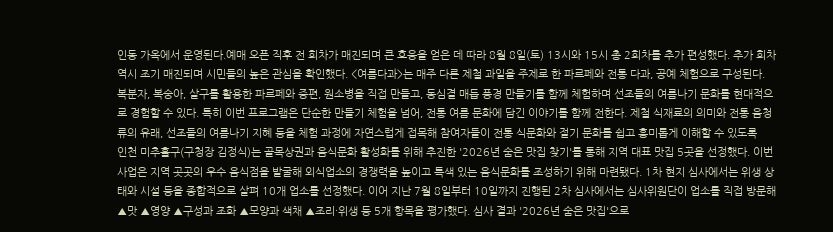인동 가옥에서 운영된다.예매 오픈 직후 전 회차가 매진되며 큰 호응을 얻은 데 따라 8월 8일(토) 13시와 15시 총 2회차를 추가 편성했다. 추가 회차 역시 조기 매진되며 시민들의 높은 관심을 확인했다. <여름다과>는 매주 다른 제철 과일을 주제로 한 파르페와 전통 다과, 공예 체험으로 구성된다. 복분자, 복숭아, 살구를 활용한 파르페와 증편, 원소병을 직접 만들고, 동심결 매듭 풍경 만들기를 함께 체험하며 선조들의 여름나기 문화를 현대적으로 경험할 수 있다. 특히 이번 프로그램은 단순한 만들기 체험을 넘어, 전통 여름 문화에 담긴 이야기를 함께 전한다. 제철 식재료의 의미와 전통 음청류의 유래, 선조들의 여름나기 지혜 등을 체험 과정에 자연스럽게 접목해 참여자들이 전통 식문화와 절기 문화를 쉽고 흥미롭게 이해할 수 있도록
인천 미추홀구(구청장 김정식)는 골목상권과 음식문화 활성화를 위해 추진한 '2026년 숨은 맛집 찾기'를 통해 지역 대표 맛집 5곳을 선정했다. 이번 사업은 지역 곳곳의 우수 음식점을 발굴해 외식업소의 경쟁력을 높이고 특색 있는 음식문화를 조성하기 위해 마련됐다. 1차 현지 심사에서는 위생 상태와 시설 등을 종합적으로 살펴 10개 업소를 선정했다. 이어 지난 7월 8일부터 10일까지 진행된 2차 심사에서는 심사위원단이 업소를 직접 방문해 ▲맛 ▲영양 ▲구성과 조화 ▲모양과 색채 ▲조리·위생 등 5개 항목을 평가했다. 심사 결과 '2026년 숨은 맛집'으로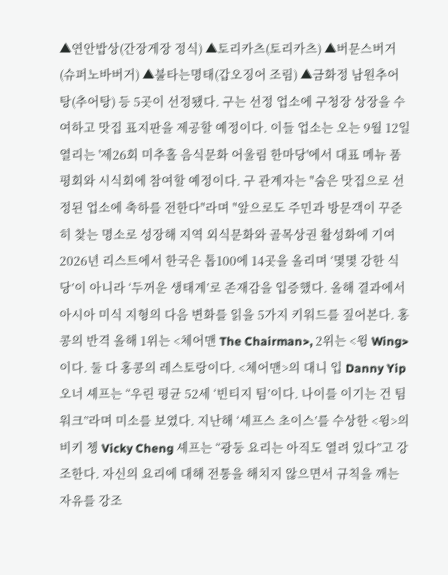▲연안밥상(간장게장 정식) ▲토리카츠(토리카츠) ▲버문스버거(슈퍼노바버거) ▲불타는명태(갑오징어 조림) ▲금화정 남원추어탕(추어탕) 등 5곳이 선정됐다. 구는 선정 업소에 구청장 상장을 수여하고 맛집 표지판을 제공할 예정이다. 이들 업소는 오는 9월 12일 열리는 '제26회 미추홀 음식문화 어울림 한마당'에서 대표 메뉴 품평회와 시식회에 참여할 예정이다. 구 관계자는 "숨은 맛집으로 선정된 업소에 축하를 전한다"라며 "앞으로도 주민과 방문객이 꾸준히 찾는 명소로 성장해 지역 외식문화와 골목상권 활성화에 기여
2026년 리스트에서 한국은 톱100에 14곳을 올리며 ‘몇몇 강한 식당’이 아니라 ‘두꺼운 생태계’로 존재감을 입증했다. 올해 결과에서 아시아 미식 지형의 다음 변화를 읽을 5가지 키워드를 짚어본다. 홍콩의 반격 올해 1위는 <체어맨 The Chairman>, 2위는 <윙 Wing>이다. 둘 다 홍콩의 레스토랑이다. <체어맨>의 대니 입 Danny Yip 오너 셰프는 “우린 평균 52세 ‘빈티지 팀’이다. 나이를 이기는 건 팀워크”라며 미소를 보였다. 지난해 ‘셰프스 초이스’를 수상한 <윙>의 비키 쳉 Vicky Cheng 셰프는 “광둥 요리는 아직도 열려 있다”고 강조한다. 자신의 요리에 대해 전통을 해치지 않으면서 규칙을 깨는 자유를 강조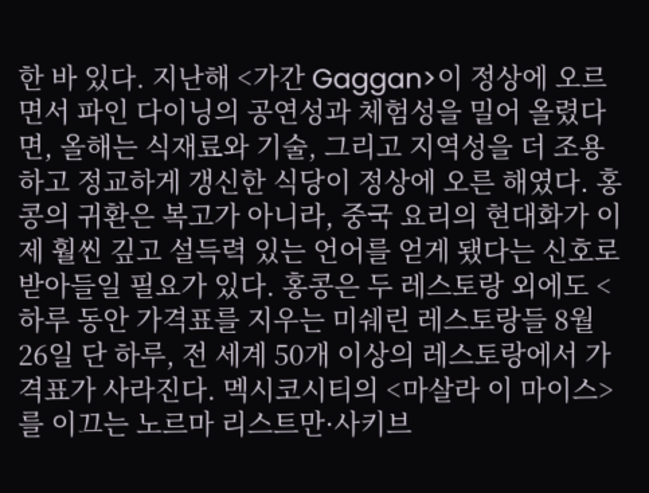한 바 있다. 지난해 <가간 Gaggan>이 정상에 오르면서 파인 다이닝의 공연성과 체험성을 밀어 올렸다면, 올해는 식재료와 기술, 그리고 지역성을 더 조용하고 정교하게 갱신한 식당이 정상에 오른 해였다. 홍콩의 귀환은 복고가 아니라, 중국 요리의 현대화가 이제 훨씬 깊고 설득력 있는 언어를 얻게 됐다는 신호로 받아들일 필요가 있다. 홍콩은 두 레스토랑 외에도 <
하루 동안 가격표를 지우는 미쉐린 레스토랑들 8월 26일 단 하루, 전 세계 50개 이상의 레스토랑에서 가격표가 사라진다. 멕시코시티의 <마살라 이 마이스>를 이끄는 노르마 리스트만·사키브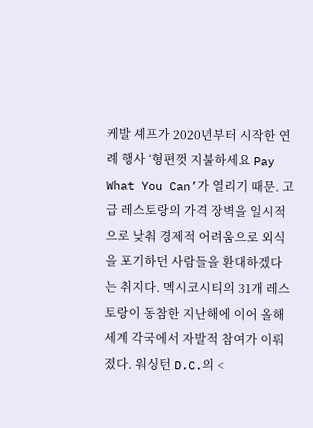케발 셰프가 2020년부터 시작한 연례 행사 ‘형편껏 지불하세요 Pay What You Can’가 열리기 때문. 고급 레스토랑의 가격 장벽을 일시적으로 낮춰 경제적 어려움으로 외식을 포기하던 사람들을 환대하겠다는 취지다. 멕시코시티의 31개 레스토랑이 동참한 지난해에 이어 올해 세계 각국에서 자발적 참여가 이뤄졌다. 워싱턴 D.C.의 <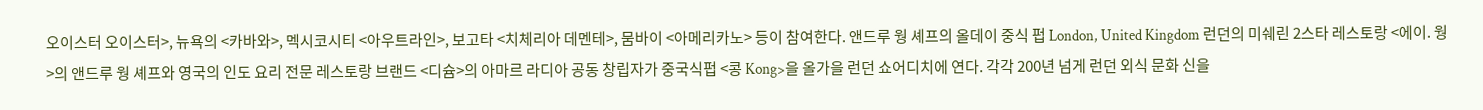오이스터 오이스터>, 뉴욕의 <카바와>, 멕시코시티 <아우트라인>, 보고타 <치체리아 데멘테>, 뭄바이 <아메리카노> 등이 참여한다. 앤드루 웡 셰프의 올데이 중식 펍 London, United Kingdom 런던의 미쉐린 2스타 레스토랑 <에이. 웡>의 앤드루 웡 셰프와 영국의 인도 요리 전문 레스토랑 브랜드 <디슘>의 아마르 라디아 공동 창립자가 중국식펍 <콩 Kong>을 올가을 런던 쇼어디치에 연다. 각각 200년 넘게 런던 외식 문화 신을